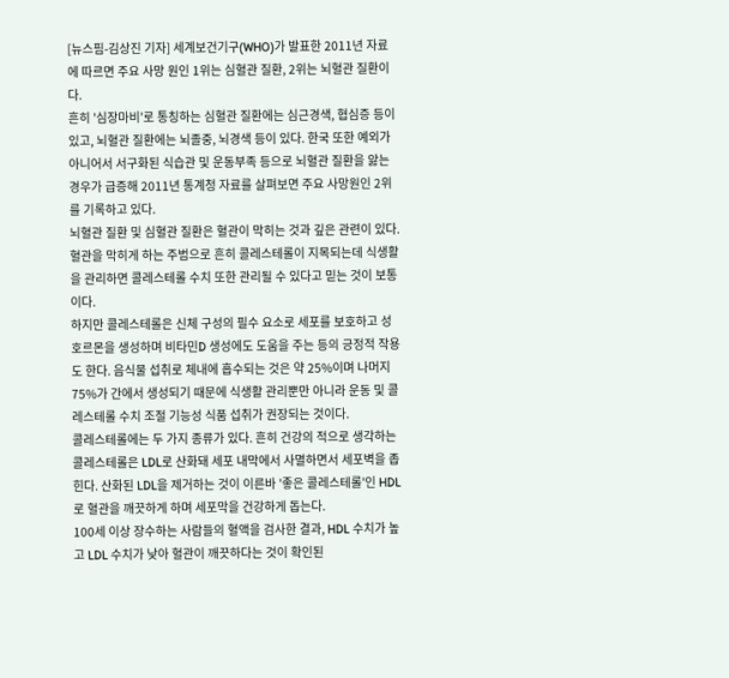[뉴스핌-김상진 기자] 세계보건기구(WHO)가 발표한 2011년 자료에 따르면 주요 사망 원인 1위는 심혈관 질환, 2위는 뇌혈관 질환이다.
흔히 '심장마비'로 통칭하는 심혈관 질환에는 심근경색, 협심증 등이 있고, 뇌혈관 질환에는 뇌졸중, 뇌경색 등이 있다. 한국 또한 예외가 아니어서 서구화된 식습관 및 운동부족 등으로 뇌혈관 질환을 앓는 경우가 급증해 2011년 통계청 자료를 살펴보면 주요 사망원인 2위를 기록하고 있다.
뇌혈관 질환 및 심혈관 질환은 혈관이 막히는 것과 깊은 관련이 있다. 혈관을 막히게 하는 주범으로 흔히 콜레스테롤이 지목되는데 식생활을 관리하면 콜레스테롤 수치 또한 관리될 수 있다고 믿는 것이 보통이다.
하지만 콜레스테롤은 신체 구성의 필수 요소로 세포를 보호하고 성 호르몬을 생성하며 비타민D 생성에도 도움을 주는 등의 긍정적 작용도 한다. 음식물 섭취로 체내에 흡수되는 것은 약 25%이며 나머지 75%가 간에서 생성되기 때문에 식생활 관리뿐만 아니라 운동 및 콜레스테롤 수치 조절 기능성 식품 섭취가 권장되는 것이다.
콜레스테롤에는 두 가지 종류가 있다. 흔히 건강의 적으로 생각하는 콜레스테롤은 LDL로 산화돼 세포 내막에서 사멸하면서 세포벽을 좁힌다. 산화된 LDL을 제거하는 것이 이른바 '좋은 콜레스테롤'인 HDL로 혈관을 깨끗하게 하며 세포막을 건강하게 돕는다.
100세 이상 장수하는 사람들의 혈액을 검사한 결과, HDL 수치가 높고 LDL 수치가 낮아 혈관이 깨끗하다는 것이 확인된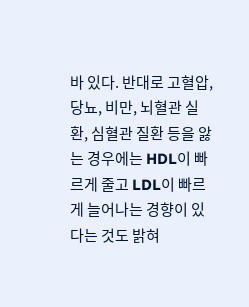바 있다. 반대로 고혈압, 당뇨, 비만, 뇌혈관 실환, 심혈관 질환 등을 앓는 경우에는 HDL이 빠르게 줄고 LDL이 빠르게 늘어나는 경향이 있다는 것도 밝혀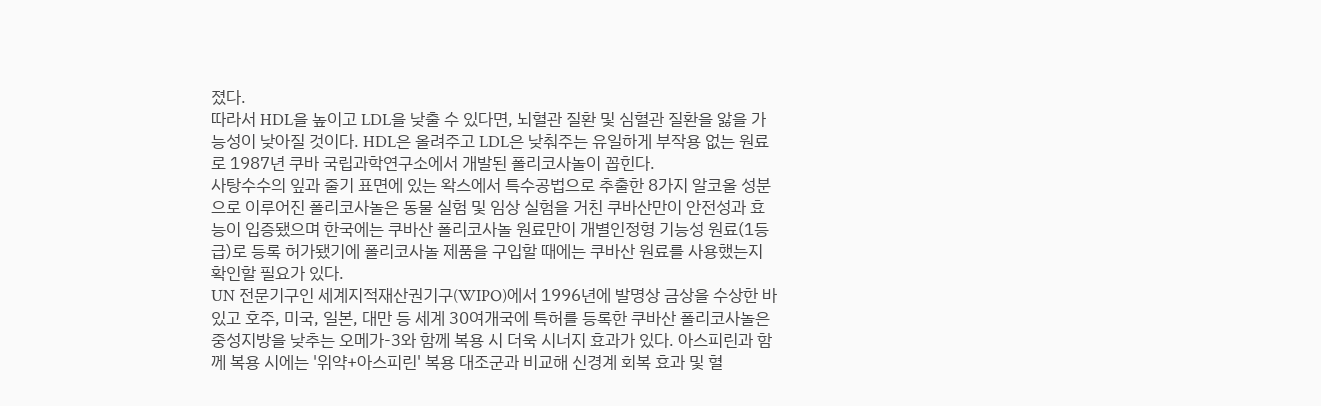졌다.
따라서 HDL을 높이고 LDL을 낮출 수 있다면, 뇌혈관 질환 및 심혈관 질환을 앓을 가능성이 낮아질 것이다. HDL은 올려주고 LDL은 낮춰주는 유일하게 부작용 없는 원료로 1987년 쿠바 국립과학연구소에서 개발된 폴리코사놀이 꼽힌다.
사탕수수의 잎과 줄기 표면에 있는 왁스에서 특수공법으로 추출한 8가지 알코올 성분으로 이루어진 폴리코사놀은 동물 실험 및 임상 실험을 거친 쿠바산만이 안전성과 효능이 입증됐으며 한국에는 쿠바산 폴리코사놀 원료만이 개별인정형 기능성 원료(1등급)로 등록 허가됐기에 폴리코사놀 제품을 구입할 때에는 쿠바산 원료를 사용했는지 확인할 필요가 있다.
UN 전문기구인 세계지적재산권기구(WIPO)에서 1996년에 발명상 금상을 수상한 바 있고 호주, 미국, 일본, 대만 등 세계 30여개국에 특허를 등록한 쿠바산 폴리코사놀은 중성지방을 낮추는 오메가-3와 함께 복용 시 더욱 시너지 효과가 있다. 아스피린과 함께 복용 시에는 '위약+아스피린' 복용 대조군과 비교해 신경계 회복 효과 및 혈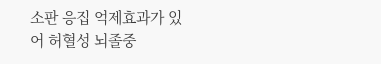소판 응집 억제효과가 있어 허혈성 뇌졸중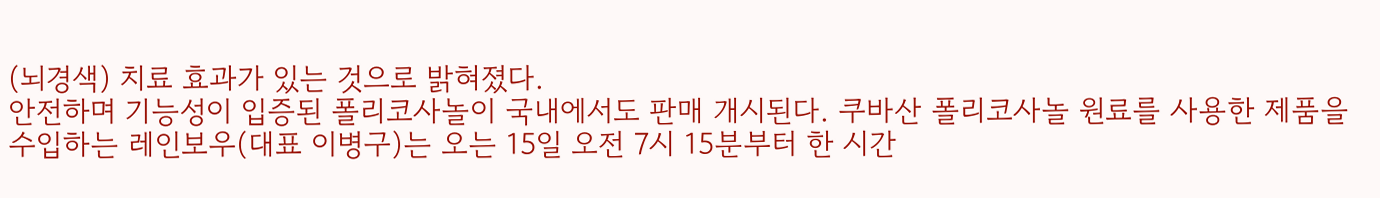(뇌경색) 치료 효과가 있는 것으로 밝혀졌다.
안전하며 기능성이 입증된 폴리코사놀이 국내에서도 판매 개시된다. 쿠바산 폴리코사놀 원료를 사용한 제품을 수입하는 레인보우(대표 이병구)는 오는 15일 오전 7시 15분부터 한 시간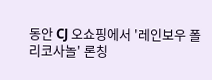동안 CJ 오쇼핑에서 '레인보우 폴리코사놀' 론칭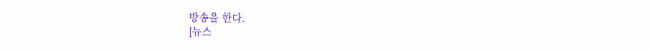방송을 한다.
[뉴스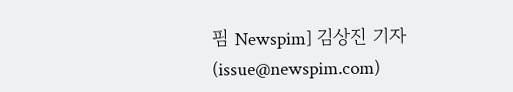핌 Newspim] 김상진 기자 (issue@newspim.com)